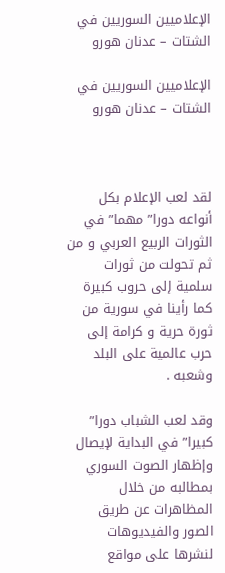الإعلاميين السوريين في الشتات – عدنان هورو

الإعلاميين السوريين في الشتات – عدنان هورو



لقد لعب الإعلام بكل أنواعه دورا” مهما” في الثورات الربيع العربي و من ثم تحولت من ثورات سلمية إلى حروب كبيرة كما رأينا في سورية من ثورة حرية و كرامة إلى حرب عالمية على البلد وشعبه .

وقد لعب الشباب دورا” كبيرا” في البداية لإيصال وإظهار الصوت السوري بمطالبه من خلال المظاهرات عن طريق الصور والفيديوهات لنشرها على مواقع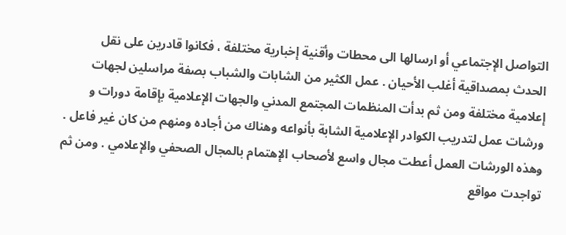التواصل الإجتماعي أو ارسالها الى محطات وأقنية إخبارية مختلفة ، فكانوا قادرين على نقل الحدث بمصداقية أغلب الأحيان . عمل الكثير من الشابات والشباب بصفة مراسلين لجهات إعلامية مختلفة ومن ثم بدأت المنظمات المجتمع المدني والجهات الإعلامية بإقامة دورات و ورشات عمل لتدريب الكوادر الإعلامية الشابة بأنواعه وهناك من أجاده ومنهم من كان غير فاعل . وهذه الورشات العمل أعطت مجال واسع لأصحاب الإهتمام بالمجال الصحفي والإعلامي . ومن ثم تواجدت مواقع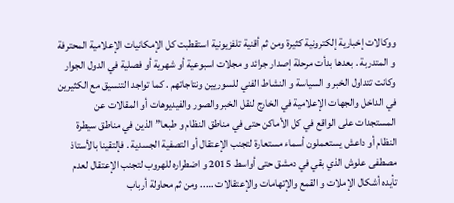ووكالات إخبارية إلكترونية كثيرة ومن ثم أقنية تلفزيونية استقطبت كل الإمكانيات الإعلامية المحترفة و المتدربة . بعدها بدأت مرحلة إصدار جرائد و مجلات اسبوعية أو شهرية أو فصلية في الدول الجوار وكانت تتداول الخبر و السياسة و النشاط الفني للسوريين ونتاجاتهم . كما تواجد التنسيق مع الكثيرين في الداخل والجهات الإعلامية في الخارج لنقل الخبر والصور والفيديوهات أو المقالات عن المستجدات على الواقع في كل الأماكن حتى في مناطق النظام و طبعا” الذين في مناطق سيطرة النظام أو داعش يستعملون أسماء مستعارة لتجنب الإعتقال أو التصفية الجسدية . فإلتقينا بالأستاذ مصطفى علوش الذي بقي في دمشق حتى أواسط 2015 و اضطراره للهروب لتجنب الإعتقال لعدم تأيده أشكال الإملات و القمع والإتهامات والإعتقالات ….. ومن ثم محاولة أرباب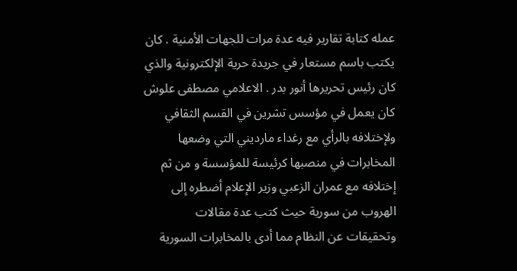عمله كتابة تقارير فيه عدة مرات للجهات الأمنية . كان يكتب باسم مستعار في جريدة حرية الإلكترونية والذي كان رئيس تحريرها أنور بدر . الاعلامي مصطفى علوش كان يعمل في مؤسس تشرين في القسم الثقافي ولإختلافه بالرأي مع رغداء مارديني التي وضعها المخابرات في منصبها كرئيسة للمؤسسة و من ثم إختلافه مع عمران الزعبي وزير الإعلام أضطره إلى الهروب من سورية حيث كتب عدة مقالات وتحقيقات عن النظام مما أدى بالمخابرات السورية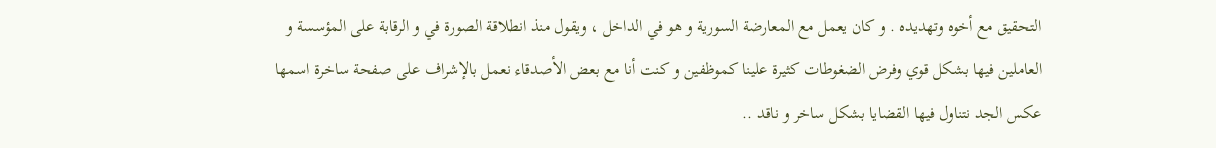التحقيق مع أخوه وتهديده . و كان يعمل مع المعارضة السورية و هو في الداخل ، ويقول منذ انطلاقة الصورة في و الرقابة على المؤسسة و العاملين فيها بشكل قوي وفرض الضغوطات كثيرة علينا كموظفين و كنت أنا مع بعض الأصدقاء نعمل بالإشراف على صفحة ساخرة اسمها عكس الجد نتناول فيها القضايا بشكل ساخر و ناقد ..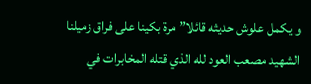و يكمل علوش حديثه قائلا” مرة بكينا على فراق زميلنا الشهيد مصعب العود لله الذي قتله المخابرات في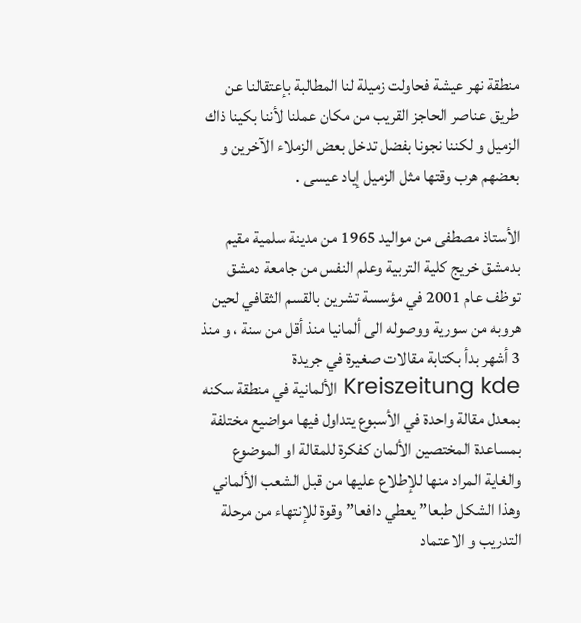منطقة نهر عيشة فحاولت زميلة لنا المطالبة بإعتقالنا عن طريق عناصر الحاجز القريب من مكان عملنا لأننا بكينا ذاك الزميل و لكننا نجونا بفضل تدخل بعض الزملاء الآخرين و بعضهم هرب وقتها مثل الزميل إياد عيسى .

الأستاذ مصطفى من مواليد 1965 من مدينة سلمية مقيم بدمشق خريج كلية التربية وعلم النفس من جامعة دمشق توظف عام 2001 في مؤسسة تشرين بالقسم الثقافي لحين هروبه من سورية ووصوله الى ألمانيا منذ أقل من سنة ، و منذ 3 أشهر بدأ بكتابة مقالات صغيرة في جريدة Kreiszeitung kde الألمانية في منطقة سكنه بمعدل مقالة واحدة في الأسبوع يتداول فيها مواضيع مختلفة بمساعدة المختصين الألمان كفكرة للمقالة او الموضوع والغاية المراد منها للإطلاع عليها من قبل الشعب الألماني وهذا الشكل طبعا” يعطي دافعا” وقوة للإنتهاء من مرحلة التدريب و الاعتماد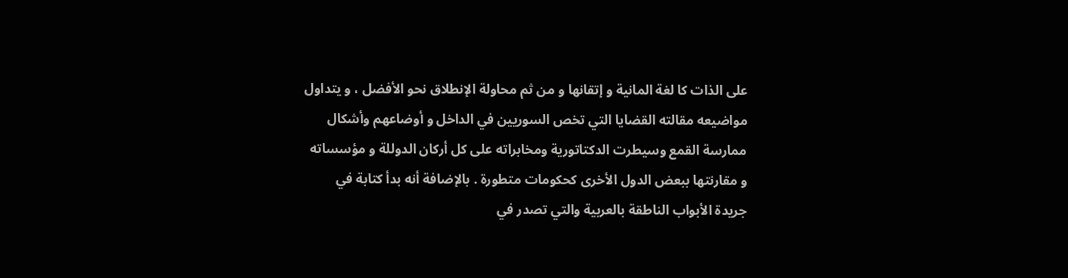على الذات كا لغة المانية و إتقانها و من ثم محاولة الإنطلاق نحو الأفضل ، و يتداول مواضيعه مقالته القضايا التي تخص السوريين في الداخل و أوضاعهم وأشكال ممارسة القمع وسيطرت الدكتاتورية ومخابراته على كل أركان الدوللة و مؤسساته و مقارنتها ببعض الدول الأخرى كحكومات متطورة . بالإضافة أنه بدأ كتابة في جريدة الأبواب الناطقة بالعربية والتي تصدر في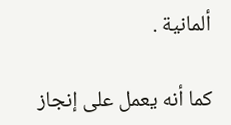ألمانية .

كما أنه يعمل على إنجاز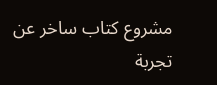مشروع كتاب ساخر عن تجربة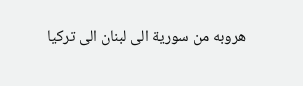هروبه من سورية الى لبنان الى تركيا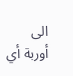الى أوربة أي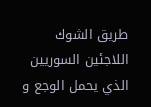طريق الشوك اللاجئين السوريين الذي يحمل الوجع و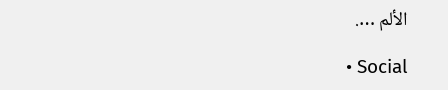الألم ….

  • Social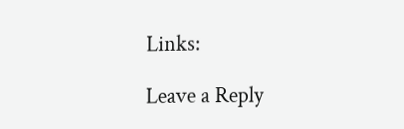Links:

Leave a Reply